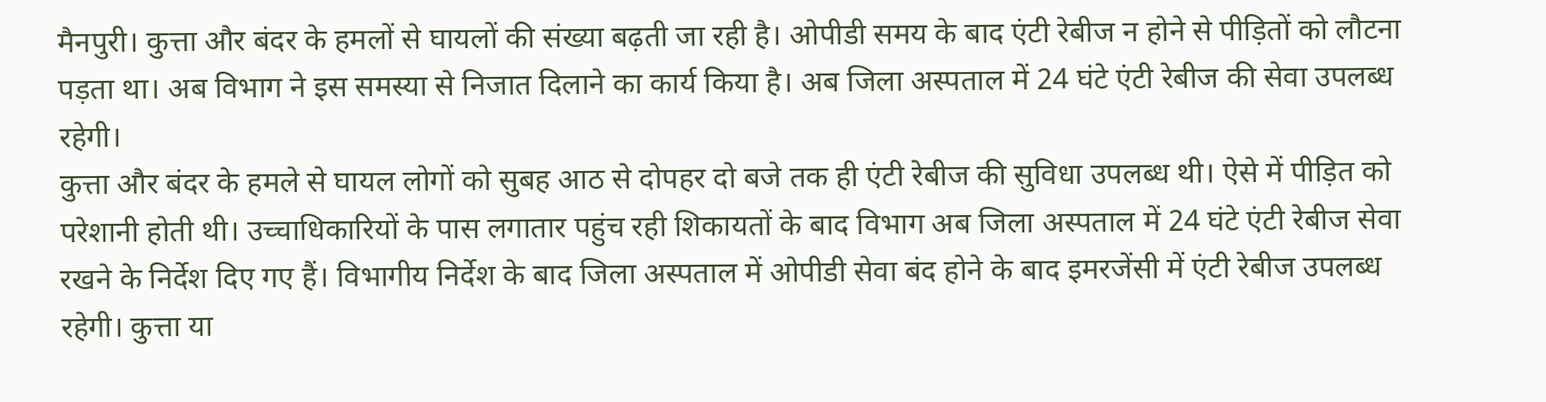मैनपुरी। कुत्ता और बंदर के हमलों से घायलों की संख्या बढ़ती जा रही है। ओपीडी समय के बाद एंटी रेबीज न होने से पीड़ितों को लौटना पड़ता था। अब विभाग ने इस समस्या से निजात दिलाने का कार्य किया है। अब जिला अस्पताल में 24 घंटे एंटी रेबीज की सेवा उपलब्ध रहेगी।
कुत्ता और बंदर के हमले से घायल लोगों को सुबह आठ से दोपहर दो बजे तक ही एंटी रेबीज की सुविधा उपलब्ध थी। ऐसे में पीड़ित को परेशानी होती थी। उच्चाधिकारियों के पास लगातार पहुंच रही शिकायतों के बाद विभाग अब जिला अस्पताल में 24 घंटे एंटी रेबीज सेवा रखने के निर्देश दिए गए हैं। विभागीय निर्देश के बाद जिला अस्पताल में ओपीडी सेवा बंद होने के बाद इमरजेंसी में एंटी रेबीज उपलब्ध रहेगी। कुत्ता या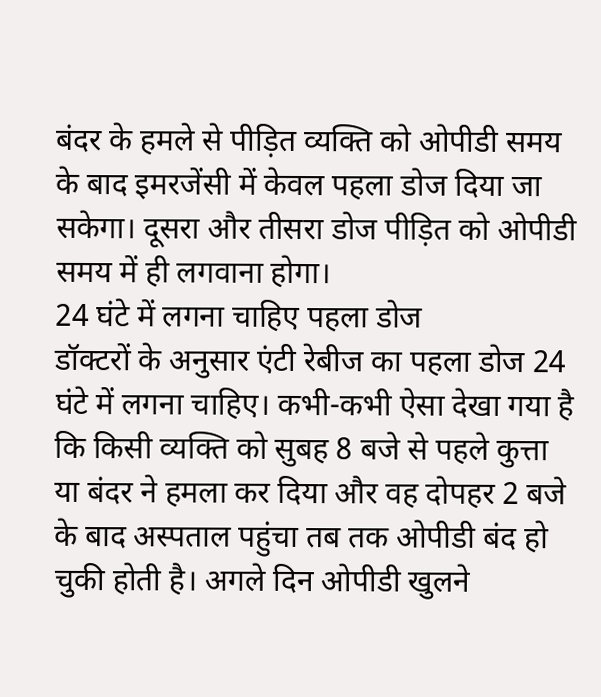बंदर के हमले से पीड़ित व्यक्ति को ओपीडी समय के बाद इमरजेंसी में केवल पहला डोज दिया जा सकेगा। दूसरा और तीसरा डोज पीड़ित को ओपीडी समय में ही लगवाना होगा।
24 घंटे में लगना चाहिए पहला डोज
डॉक्टरों के अनुसार एंटी रेबीज का पहला डोज 24 घंटे में लगना चाहिए। कभी-कभी ऐसा देखा गया है कि किसी व्यक्ति को सुबह 8 बजे से पहले कुत्ता या बंदर ने हमला कर दिया और वह दोपहर 2 बजे के बाद अस्पताल पहुंचा तब तक ओपीडी बंद हो चुकी होती है। अगले दिन ओपीडी खुलने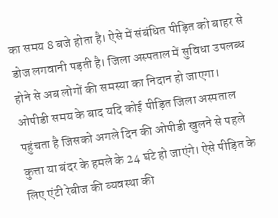का समय 8 बजे होता है। ऐसे में संबंधित पीड़ित को बाहर से डोज लगवानी पड़ती है। जिला अस्पताल में सुविधा उपलब्ध होने से अब लोगों की समस्या का निदान हो जाएगा।
ओपीडी समय के बाद यदि कोई पीड़ित जिला अस्पताल पहुंचता है जिसको अगले दिन की ओपीडी खुलने से पहले कुत्ता या बंदर के हमले के 24 घंटे हो जाएंगे। ऐसे पीड़ित के लिए एंटी रेबीज की व्यवस्था की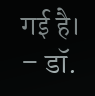गई है। – डॉ.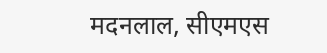मदनलाल, सीएमएस